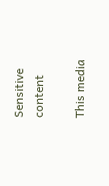Sensitive content

This media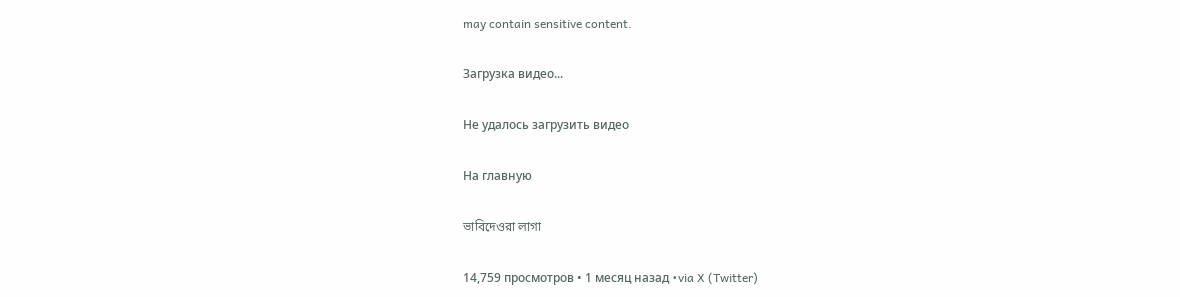may contain sensitive content.

Загрузка видео...

Не удалось загрузить видео

На главную

ভাবিদেওরা লাগা

14,759 просмотров • 1 месяц назад •via X (Twitter)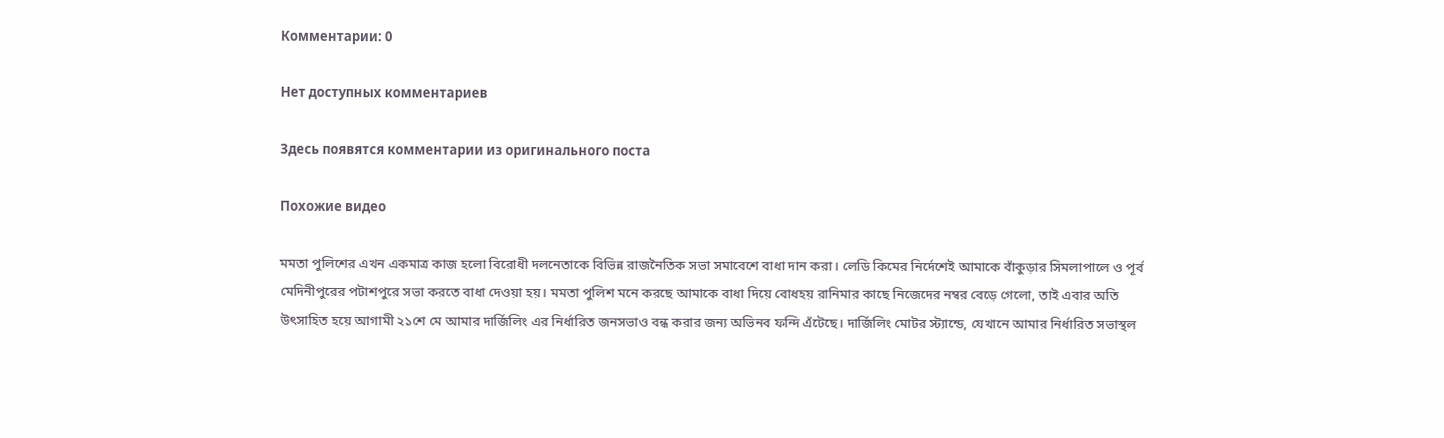Комментарии: 0

Нет доступных комментариев

Здесь появятся комментарии из оригинального поста

Похожие видео

মমতা পুলিশের এখন একমাত্র কাজ হলো বিরোধী দলনেতাকে বিভিন্ন রাজনৈতিক সভা সমাবেশে বাধা দান করা। লেডি কিমের নির্দেশেই আমাকে বাঁকুড়ার সিমলাপালে ও পূর্ব মেদিনীপুরের পটাশপুরে সভা করতে বাধা দেওয়া হয়। মমতা পুলিশ মনে করছে আমাকে বাধা দিয়ে বোধহয় রানিমার কাছে নিজেদের নম্বর বেড়ে গেলো, তাই এবার অতি উৎসাহিত হয়ে আগামী ২১শে মে আমার দার্জিলিং এর নির্ধারিত জনসভাও বন্ধ করার জন্য অভিনব ফন্দি এঁটেছে। দার্জিলিং মোটর স্ট্যান্ডে, যেখানে আমার নির্ধারিত সভাস্থল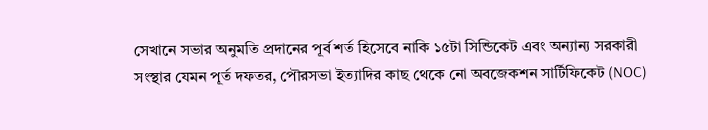সেখানে সভার অনুমতি প্রদানের পূর্ব শর্ত হিসেবে নাকি ১৫টা সিন্ডিকেট এবং অন্যান্য সরকারী সংস্থার যেমন পূর্ত দফতর, পৌরসভা ইত্যাদির কাছ থেকে নো অবজেকশন সার্টিফিকেট (NOC)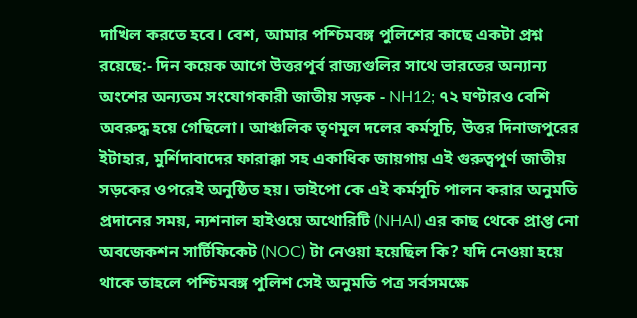দাখিল করতে হবে। বেশ, আমার পশ্চিমবঙ্গ পুলিশের কাছে একটা প্রশ্ন রয়েছে:- দিন কয়েক আগে উত্তরপূর্ব রাজ্যগুলির সাথে ভারতের অন্যান্য অংশের অন্যতম সংযোগকারী জাতীয় সড়ক - NH12; ৭২ ঘণ্টারও বেশি অবরুদ্ধ হয়ে গেছিলো। আঞ্চলিক তৃণমূল দলের কর্মসূচি, উত্তর দিনাজপুরের ইটাহার, মুর্শিদাবাদের ফারাক্কা সহ একাধিক জায়গায় এই গুরুত্বপূর্ণ জাতীয় সড়কের ওপরেই অনুষ্ঠিত হয়। ভাইপো কে এই কর্মসূচি পালন করার অনুমতি প্রদানের সময়, ন্যশনাল হাইওয়ে অথোরিটি (NHAI) এর কাছ থেকে প্রাপ্ত নো অবজেকশন সার্টিফিকেট (NOC) টা নেওয়া হয়েছিল কি? যদি নেওয়া হয়ে থাকে তাহলে পশ্চিমবঙ্গ পুলিশ সেই অনুমতি পত্র সর্বসমক্ষে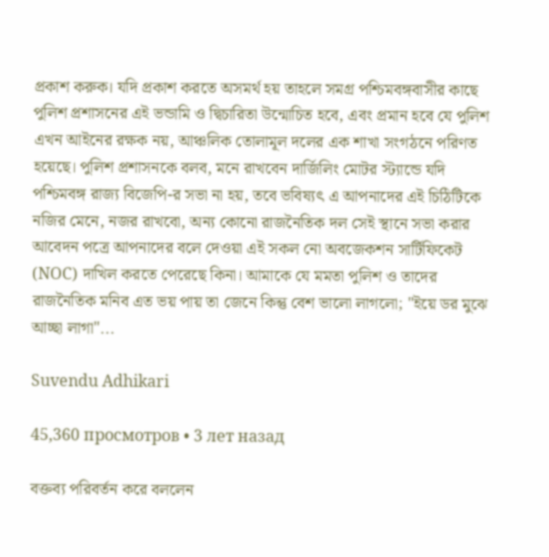প্রকাশ করুক। যদি প্রকাশ করতে অসমর্থ হয় তাহলে সমগ্র পশ্চিমবঙ্গবাসীর কাছে পুলিশ প্রশাসনের এই ভন্ডামি ও দ্বিচারিতা উন্মোচিত হবে, এবং প্রমান হবে যে পুলিশ এখন আইনের রক্ষক নয়, আঞ্চলিক তোলামূল দলের এক শাখা সংগঠনে পরিণত হয়েছে। পুলিশ প্রশাসনকে বলব, মনে রাখবেন দার্জিলিং মোটর স্ট্যান্ডে যদি পশ্চিমবঙ্গ রাজ্য বিজেপি-র সভা না হয়, তবে ভবিষ্যৎ এ আপনাদের এই চিঠিটিকে নজির মেনে, নজর রাখবো, অন্য কোনো রাজনৈতিক দল সেই স্থানে সভা করার আবেদন পত্রে আপনাদের বলে দেওয়া এই সকল নো অবজেকশন সার্টিফিকেট (NOC) দাখিল করতে পেরেছে কিনা। আমাকে যে মমতা পুলিশ ও তাদের রাজনৈতিক মনিব এত ভয় পায় তা জেনে কিন্তু বেশ ভালো লাগলো; "ইয়ে ডর মুঝে আচ্ছা লাগা"...

Suvendu Adhikari

45,360 просмотров • 3 лет назад

বক্তব্য পরিবর্তন করে বললেন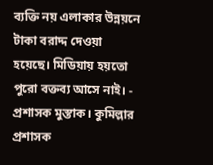ব্যক্তি নয় এলাকার উন্নয়নে টাকা বরাদ্দ দেওয়া হয়েছে। মিডিয়ায় হয়তো পুরো বক্তব্য আসে নাই। - প্রশাসক মুস্তাক। কুমিল্লার প্রশাসক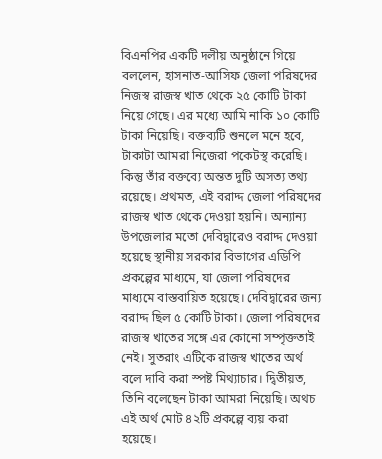বিএনপির একটি দলীয় অনুষ্ঠানে গিয়ে বললেন, হাসনাত-আসিফ জেলা পরিষদের নিজস্ব রাজস্ব খাত থেকে ২৫ কোটি টাকা নিয়ে গেছে। এর মধ্যে আমি নাকি ১০ কোটি টাকা নিয়েছি। বক্তব্যটি শুনলে মনে হবে, টাকাটা আমরা নিজেরা পকেটস্থ করেছি। কিন্তু তাঁর বক্তব্যে অন্তত দুটি অসত্য তথ্য রয়েছে। প্রথমত, এই বরাদ্দ জেলা পরিষদের রাজস্ব খাত থেকে দেওয়া হয়নি। অন্যান্য উপজেলার মতো দেবিদ্বারেও বরাদ্দ দেওয়া হয়েছে স্থানীয় সরকার বিভাগের এডিপি প্রকল্পের মাধ্যমে, যা জেলা পরিষদের মাধ্যমে বাস্তবায়িত হয়েছে। দেবিদ্বারের জন্য বরাদ্দ ছিল ৫ কোটি টাকা। জেলা পরিষদের রাজস্ব খাতের সঙ্গে এর কোনো সম্পৃক্ততাই নেই। সুতরাং এটিকে রাজস্ব খাতের অর্থ বলে দাবি করা স্পষ্ট মিথ্যাচার। দ্বিতীয়ত, তিনি বলেছেন টাকা আমরা নিয়েছি। অথচ এই অর্থ মোট ৪২টি প্রকল্পে ব্যয় করা হয়েছে।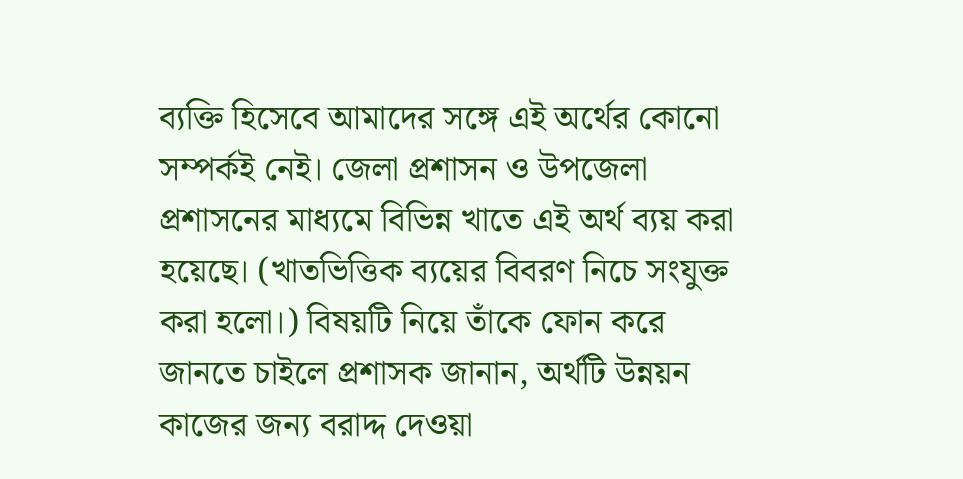ব্যক্তি হিসেবে আমাদের সঙ্গে এই অর্থের কোনো সম্পর্কই নেই। জেলা প্রশাসন ও উপজেলা প্রশাসনের মাধ্যমে বিভিন্ন খাতে এই অর্থ ব্যয় করা হয়েছে। (খাতভিত্তিক ব্যয়ের বিবরণ নিচে সংযুক্ত করা হলো।) বিষয়টি নিয়ে তাঁকে ফোন করে জানতে চাইলে প্রশাসক জানান, অর্থটি উন্নয়ন কাজের জন্য বরাদ্দ দেওয়া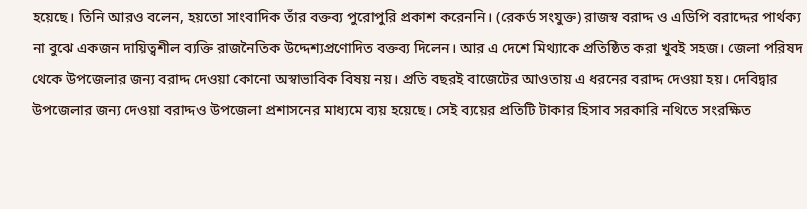হয়েছে। তিনি আরও বলেন, হয়তো সাংবাদিক তাঁর বক্তব্য পুরোপুরি প্রকাশ করেননি। (রেকর্ড সংযুক্ত) রাজস্ব বরাদ্দ ও এডিপি বরাদ্দের পার্থক্য না বুঝে একজন দায়িত্বশীল ব্যক্তি রাজনৈতিক উদ্দেশ্যপ্রণোদিত বক্তব্য দিলেন। আর এ দেশে মিথ্যাকে প্রতিষ্ঠিত করা খুবই সহজ। জেলা পরিষদ থেকে উপজেলার জন্য বরাদ্দ দেওয়া কোনো অস্বাভাবিক বিষয় নয়। প্রতি বছরই বাজেটের আওতায় এ ধরনের বরাদ্দ দেওয়া হয়। দেবিদ্বার উপজেলার জন্য দেওয়া বরাদ্দও উপজেলা প্রশাসনের মাধ্যমে ব্যয় হয়েছে। সেই ব্যয়ের প্রতিটি টাকার হিসাব সরকারি নথিতে সংরক্ষিত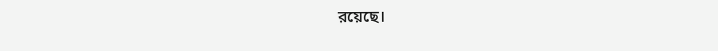রয়েছে।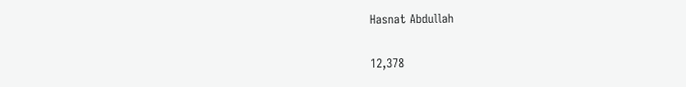Hasnat Abdullah

12,378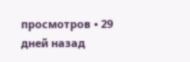просмотров • 29 дней назад